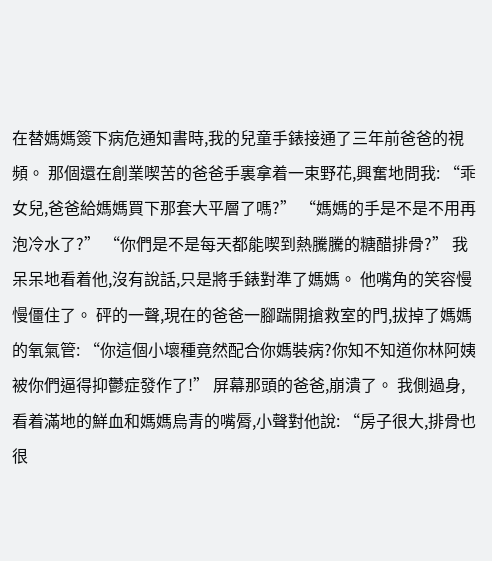在替媽媽簽下病危通知書時,我的兒童手錶接通了三年前爸爸的視頻。 那個還在創業喫苦的爸爸手裏拿着一束野花,興奮地問我: “乖女兒,爸爸給媽媽買下那套大平層了嗎?” “媽媽的手是不是不用再泡冷水了?” “你們是不是每天都能喫到熱騰騰的糖醋排骨?” 我呆呆地看着他,沒有說話,只是將手錶對準了媽媽。 他嘴角的笑容慢慢僵住了。 砰的一聲,現在的爸爸一腳踹開搶救室的門,拔掉了媽媽的氧氣管: “你這個小壞種竟然配合你媽裝病?你知不知道你林阿姨被你們逼得抑鬱症發作了!” 屏幕那頭的爸爸,崩潰了。 我側過身,看着滿地的鮮血和媽媽烏青的嘴脣,小聲對他說: “房子很大,排骨也很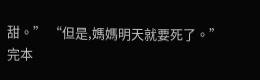甜。” “但是,媽媽明天就要死了。”
完本